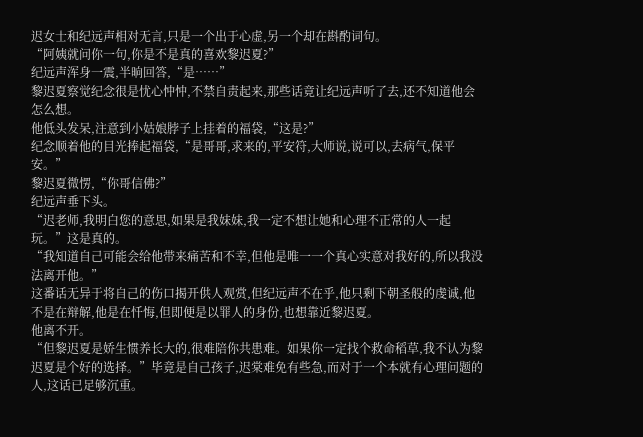迟女士和纪远声相对无言,只是一个出于心虚,另一个却在斟酌词句。
“阿姨就问你一句,你是不是真的喜欢黎迟夏?”
纪远声浑身一震,半晌回答,“是……”
黎迟夏察觉纪念很是忧心忡忡,不禁自责起来,那些话竟让纪远声听了去,还不知道他会怎么想。
他低头发呆,注意到小姑娘脖子上挂着的福袋,“这是?”
纪念顺着他的目光捧起福袋,“是哥哥,求来的,平安符,大师说,说可以,去病气,保平安。”
黎迟夏微愣,“你哥信佛?”
纪远声垂下头。
“迟老师,我明白您的意思,如果是我妹妹,我一定不想让她和心理不正常的人一起玩。”这是真的。
“我知道自己可能会给他带来痛苦和不幸,但他是唯一一个真心实意对我好的,所以我没法离开他。”
这番话无异于将自己的伤口揭开供人观赏,但纪远声不在乎,他只剩下朝圣般的虔诚,他不是在辩解,他是在忏悔,但即便是以罪人的身份,也想靠近黎迟夏。
他离不开。
“但黎迟夏是娇生惯养长大的,很难陪你共患难。如果你一定找个救命稻草,我不认为黎迟夏是个好的选择。”毕竟是自己孩子,迟棠难免有些急,而对于一个本就有心理问题的人,这话已足够沉重。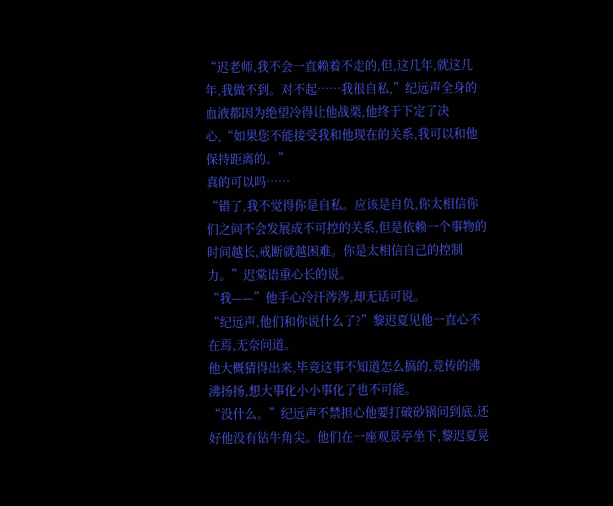“迟老师,我不会一直赖着不走的,但,这几年,就这几年,我做不到。对不起……我很自私,”纪远声全身的血液都因为绝望冷得让他战栗,他终于下定了决心,“如果您不能接受我和他现在的关系,我可以和他保持距离的。”
真的可以吗……
“错了,我不觉得你是自私。应该是自负,你太相信你们之间不会发展成不可控的关系,但是依赖一个事物的时间越长,戒断就越困难。你是太相信自己的控制力。”迟棠语重心长的说。
“我——”他手心冷汗涔涔,却无话可说。
“纪远声,他们和你说什么了?”黎迟夏见他一直心不在焉,无奈问道。
他大概猜得出来,毕竟这事不知道怎么搞的,竟传的沸沸扬扬,想大事化小小事化了也不可能。
“没什么。”纪远声不禁担心他要打破砂锅问到底,还好他没有钻牛角尖。他们在一座观景亭坐下,黎迟夏晃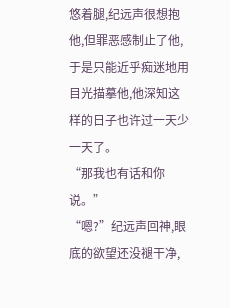悠着腿,纪远声很想抱他,但罪恶感制止了他,于是只能近乎痴迷地用目光描摹他,他深知这样的日子也许过一天少一天了。
“那我也有话和你说。”
“嗯?”纪远声回神,眼底的欲望还没褪干净,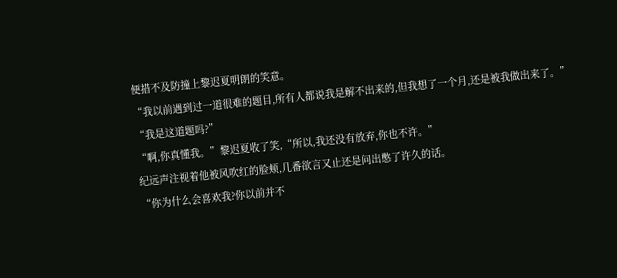便措不及防撞上黎迟夏明朗的笑意。
“我以前遇到过一道很难的题目,所有人都说我是解不出来的,但我想了一个月,还是被我做出来了。”
“我是这道题吗?”
“啊,你真懂我。”黎迟夏收了笑,“所以,我还没有放弃,你也不许。”
纪远声注视着他被风吹红的脸颊,几番欲言又止还是问出憋了许久的话。
“你为什么会喜欢我?你以前并不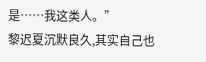是……我这类人。”
黎迟夏沉默良久,其实自己也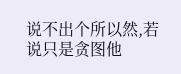说不出个所以然,若说只是贪图他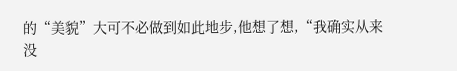的“美貌”大可不必做到如此地步,他想了想,“我确实从来没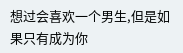想过会喜欢一个男生,但是如果只有成为你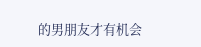的男朋友才有机会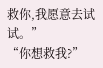救你,我愿意去试试。”
“你想救我?”